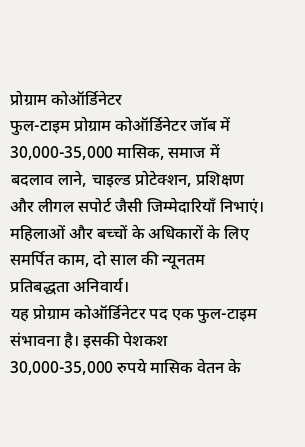प्रोग्राम कोऑर्डिनेटर
फुल-टाइम प्रोग्राम कोऑर्डिनेटर जॉब में 30,000-35,000 मासिक, समाज में बदलाव लाने, चाइल्ड प्रोटेक्शन, प्रशिक्षण और लीगल सपोर्ट जैसी जिम्मेदारियाँ निभाएं। महिलाओं और बच्चों के अधिकारों के लिए समर्पित काम, दो साल की न्यूनतम प्रतिबद्धता अनिवार्य।
यह प्रोग्राम कोऑर्डिनेटर पद एक फुल-टाइम संभावना है। इसकी पेशकश 30,000-35,000 रुपये मासिक वेतन के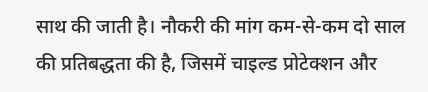साथ की जाती है। नौकरी की मांग कम-से-कम दो साल की प्रतिबद्धता की है, जिसमें चाइल्ड प्रोटेक्शन और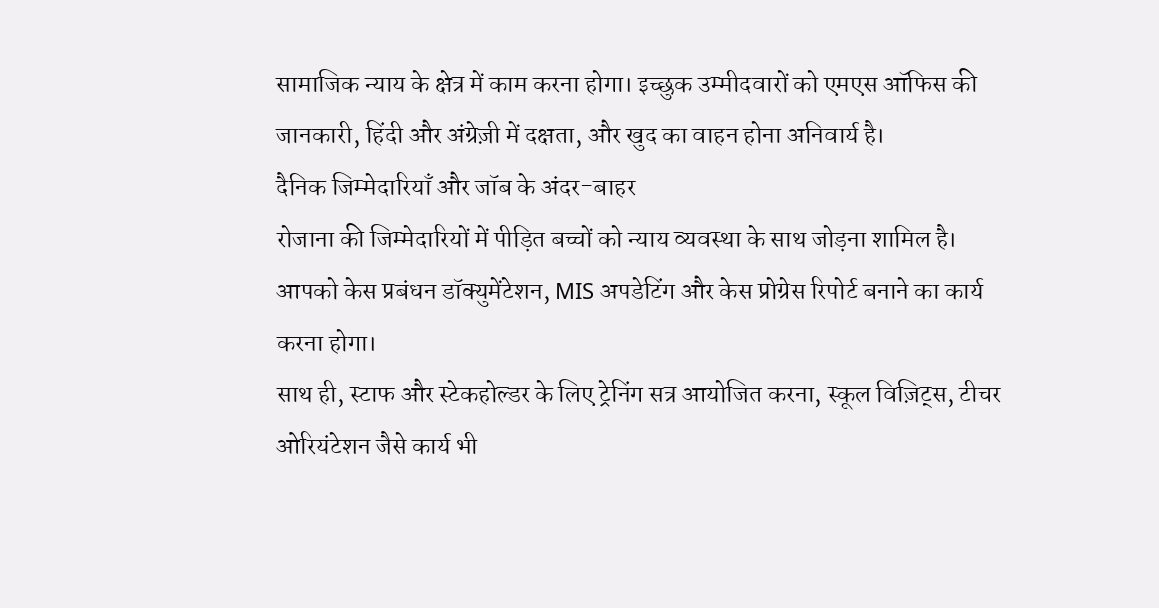सामाजिक न्याय के क्षेत्र में काम करना होगा। इच्छुक उम्मीदवारों को एमएस ऑफिस की जानकारी, हिंदी और अंग्रेज़ी में दक्षता, और खुद का वाहन होना अनिवार्य है।
दैनिक जिम्मेदारियाँ और जॉब के अंदर-बाहर
रोजाना की जिम्मेदारियों में पीड़ित बच्चों को न्याय व्यवस्था के साथ जोड़ना शामिल है। आपको केस प्रबंधन डॉक्युमेंटेशन, MIS अपडेटिंग और केस प्रोग्रेस रिपोर्ट बनाने का कार्य करना होगा।
साथ ही, स्टाफ और स्टेकहोल्डर के लिए ट्रेनिंग सत्र आयोजित करना, स्कूल विज़िट्स, टीचर ओरियंटेशन जैसे कार्य भी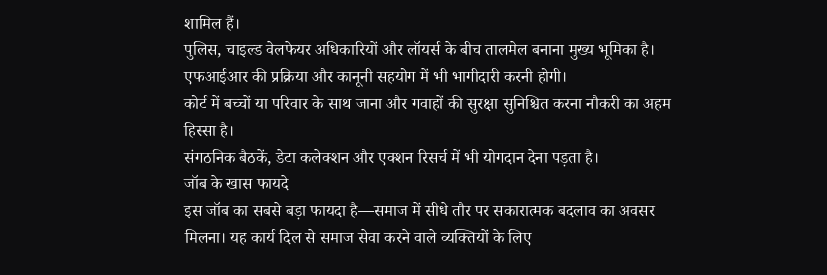शामिल हैं।
पुलिस, चाइल्ड वेलफेयर अधिकारियों और लॉयर्स के बीच तालमेल बनाना मुख्य भूमिका है। एफआईआर की प्रक्रिया और कानूनी सहयोग में भी भागीदारी करनी होगी।
कोर्ट में बच्चों या परिवार के साथ जाना और गवाहों की सुरक्षा सुनिश्चित करना नौकरी का अहम हिस्सा है।
संगठनिक बैठकें, डेटा कलेक्शन और एक्शन रिसर्च में भी योगदान देना पड़ता है।
जॉब के खास फायदे
इस जॉब का सबसे बड़ा फायदा है—समाज में सीधे तौर पर सकारात्मक बदलाव का अवसर मिलना। यह कार्य दिल से समाज सेवा करने वाले व्यक्तियों के लिए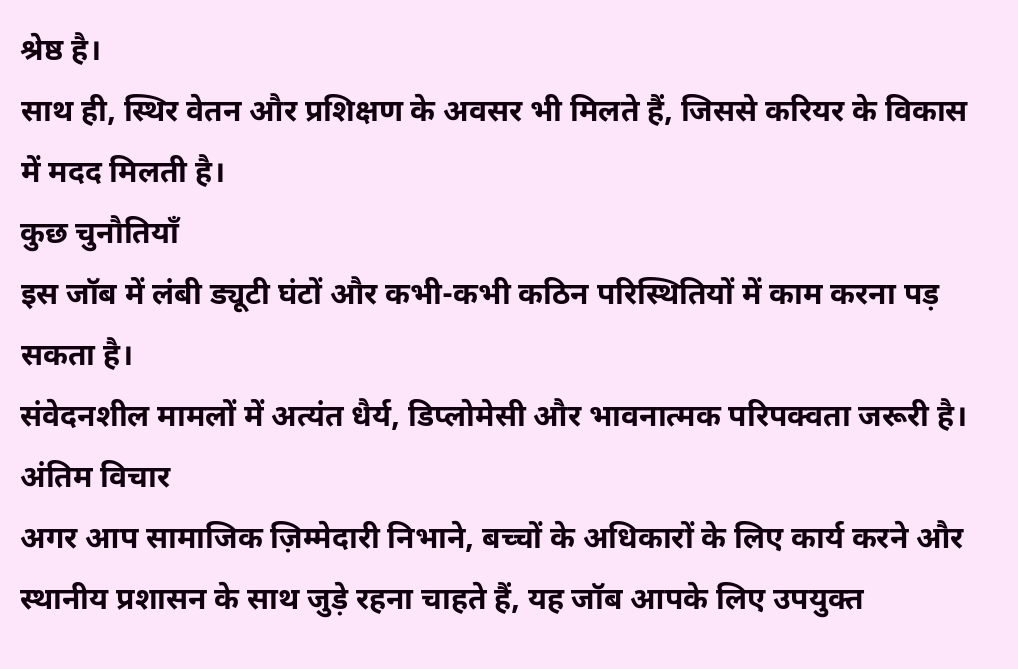श्रेष्ठ है।
साथ ही, स्थिर वेतन और प्रशिक्षण के अवसर भी मिलते हैं, जिससे करियर के विकास में मदद मिलती है।
कुछ चुनौतियाँ
इस जॉब में लंबी ड्यूटी घंटों और कभी-कभी कठिन परिस्थितियों में काम करना पड़ सकता है।
संवेदनशील मामलों में अत्यंत धैर्य, डिप्लोमेसी और भावनात्मक परिपक्वता जरूरी है।
अंतिम विचार
अगर आप सामाजिक ज़िम्मेदारी निभाने, बच्चों के अधिकारों के लिए कार्य करने और स्थानीय प्रशासन के साथ जुड़े रहना चाहते हैं, यह जॉब आपके लिए उपयुक्त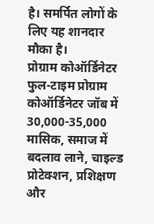है। समर्पित लोगों के लिए यह शानदार मौका है।
प्रोग्राम कोऑर्डिनेटर
फुल-टाइम प्रोग्राम कोऑर्डिनेटर जॉब में 30,000-35,000 मासिक, समाज में बदलाव लाने, चाइल्ड प्रोटेक्शन, प्रशिक्षण और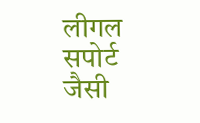लीगल सपोर्ट जैसी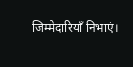जिम्मेदारियाँ निभाएं।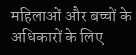महिलाओं और बच्चों के अधिकारों के लिए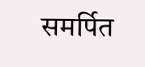समर्पित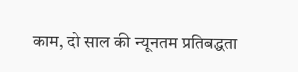काम, दो साल की न्यूनतम प्रतिबद्धता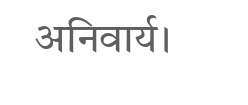अनिवार्य।